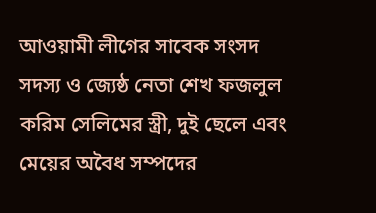আওয়ামী লীগের সাবেক সংসদ সদস্য ও জ্যেষ্ঠ নেতা শেখ ফজলুল করিম সেলিমের স্ত্রী, দুই ছেলে এবং মেয়ের অবৈধ সম্পদের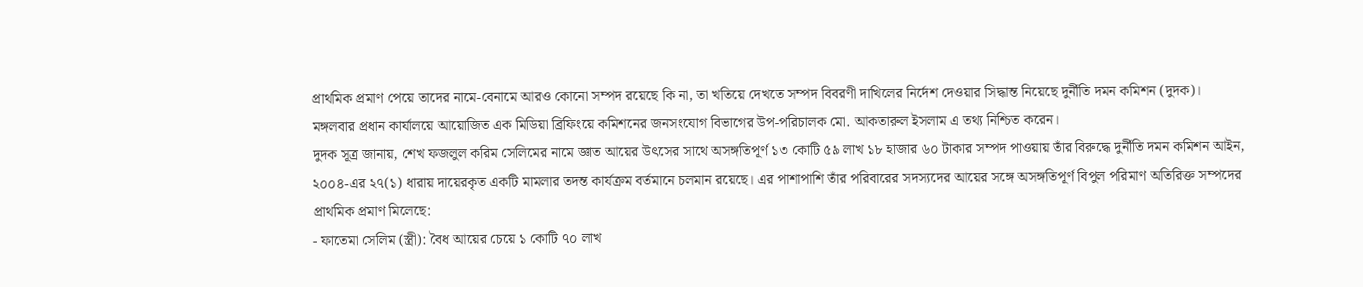প্রাথমিক প্রমাণ পেয়ে তাদের নামে-বেনামে আরও কোনো সম্পদ রয়েছে কি না, তা খতিয়ে দেখতে সম্পদ বিবরণী দাখিলের নির্দেশ দেওয়ার সিদ্ধান্ত নিয়েছে দুর্নীতি দমন কমিশন (দুদক)।
মঙ্গলবার প্রধান কার্যালয়ে আয়োজিত এক মিডিয়া ব্রিফিংয়ে কমিশনের জনসংযোগ বিভাগের উপ-পরিচালক মো. আকতারুল ইসলাম এ তথ্য নিশ্চিত করেন।
দুদক সূত্র জানায়, শেখ ফজলুল করিম সেলিমের নামে জ্ঞাত আয়ের উৎসের সাথে অসঙ্গতিপূর্ণ ১৩ কোটি ৫৯ লাখ ১৮ হাজার ৬০ টাকার সম্পদ পাওয়ায় তাঁর বিরুদ্ধে দুর্নীতি দমন কমিশন আইন, ২০০৪-এর ২৭(১) ধারায় দায়েরকৃত একটি মামলার তদন্ত কার্যক্রম বর্তমানে চলমান রয়েছে। এর পাশাপাশি তাঁর পরিবারের সদস্যদের আয়ের সঙ্গে অসঙ্গতিপূর্ণ বিপুল পরিমাণ অতিরিক্ত সম্পদের প্রাথমিক প্রমাণ মিলেছে:
- ফাতেমা সেলিম (স্ত্রী): বৈধ আয়ের চেয়ে ১ কোটি ৭০ লাখ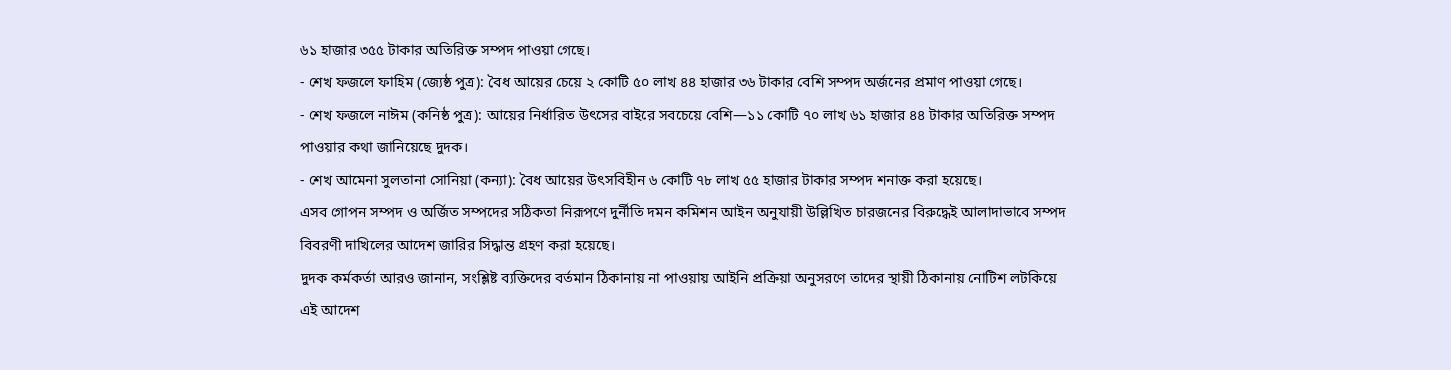৬১ হাজার ৩৫৫ টাকার অতিরিক্ত সম্পদ পাওয়া গেছে।
- শেখ ফজলে ফাহিম (জ্যেষ্ঠ পুত্র): বৈধ আয়ের চেয়ে ২ কোটি ৫০ লাখ ৪৪ হাজার ৩৬ টাকার বেশি সম্পদ অর্জনের প্রমাণ পাওয়া গেছে।
- শেখ ফজলে নাঈম (কনিষ্ঠ পুত্র): আয়ের নির্ধারিত উৎসের বাইরে সবচেয়ে বেশি—১১ কোটি ৭০ লাখ ৬১ হাজার ৪৪ টাকার অতিরিক্ত সম্পদ পাওয়ার কথা জানিয়েছে দুদক।
- শেখ আমেনা সুলতানা সোনিয়া (কন্যা): বৈধ আয়ের উৎসবিহীন ৬ কোটি ৭৮ লাখ ৫৫ হাজার টাকার সম্পদ শনাক্ত করা হয়েছে।
এসব গোপন সম্পদ ও অর্জিত সম্পদের সঠিকতা নিরূপণে দুর্নীতি দমন কমিশন আইন অনুযায়ী উল্লিখিত চারজনের বিরুদ্ধেই আলাদাভাবে সম্পদ বিবরণী দাখিলের আদেশ জারির সিদ্ধান্ত গ্রহণ করা হয়েছে।
দুদক কর্মকর্তা আরও জানান, সংশ্লিষ্ট ব্যক্তিদের বর্তমান ঠিকানায় না পাওয়ায় আইনি প্রক্রিয়া অনুসরণে তাদের স্থায়ী ঠিকানায় নোটিশ লটকিয়ে এই আদেশ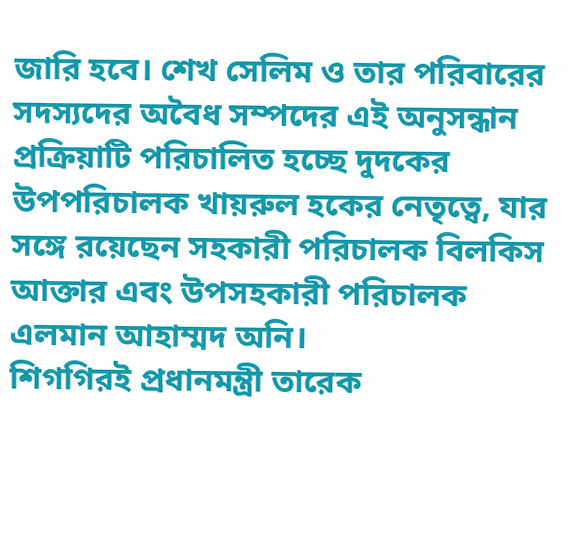জারি হবে। শেখ সেলিম ও তার পরিবারের সদস্যদের অবৈধ সম্পদের এই অনুসন্ধান প্রক্রিয়াটি পরিচালিত হচ্ছে দুদকের উপপরিচালক খায়রুল হকের নেতৃত্বে, যার সঙ্গে রয়েছেন সহকারী পরিচালক বিলকিস আক্তার এবং উপসহকারী পরিচালক এলমান আহাম্মদ অনি।
শিগগিরই প্রধানমন্ত্রী তারেক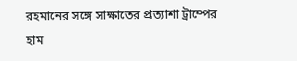রহমানের সঙ্গে সাক্ষাতের প্রত্যাশা ট্রাম্পের
হাম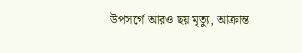উপসর্গে আরও ছয় মৃত্যু, আক্রান্ত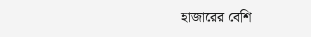হাজারের বেশি